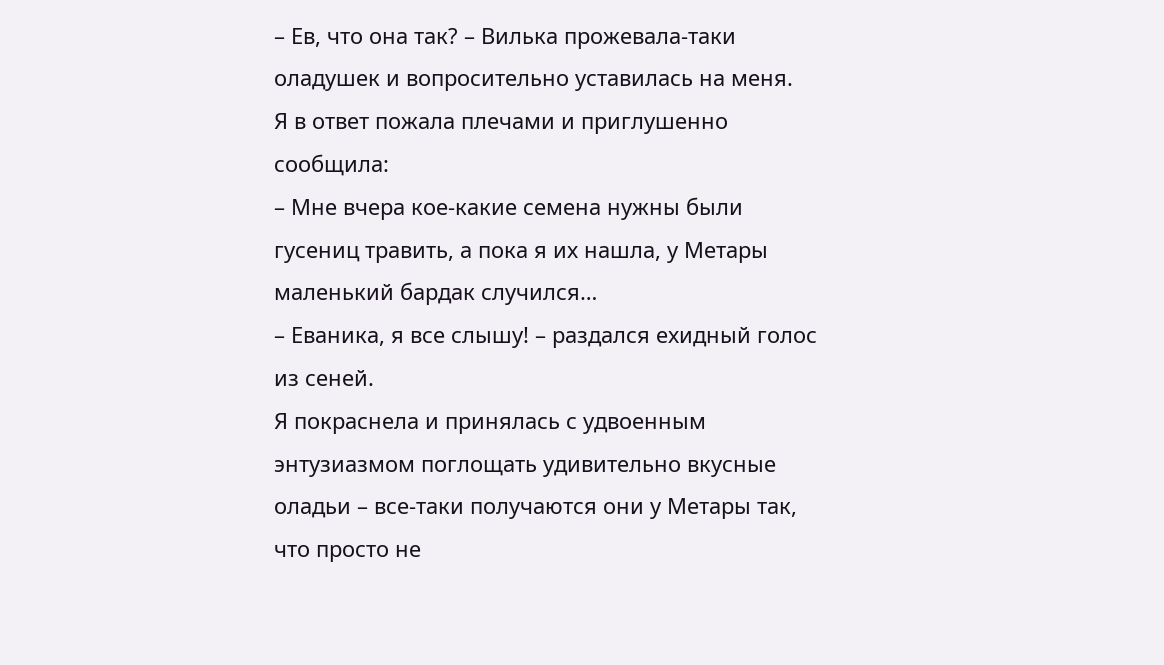– Ев, что она так? – Вилька прожевала-таки оладушек и вопросительно уставилась на меня.
Я в ответ пожала плечами и приглушенно сообщила:
– Мне вчера кое-какие семена нужны были гусениц травить, а пока я их нашла, у Метары маленький бардак случился…
– Еваника, я все слышу! – раздался ехидный голос из сеней.
Я покраснела и принялась с удвоенным энтузиазмом поглощать удивительно вкусные оладьи – все-таки получаются они у Метары так, что просто не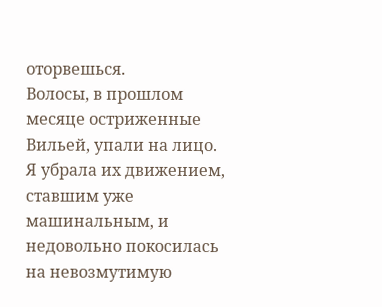оторвешься.
Волосы, в прошлом месяце остриженные Вильей, упали на лицо. Я убрала их движением, ставшим уже машинальным, и недовольно покосилась на невозмутимую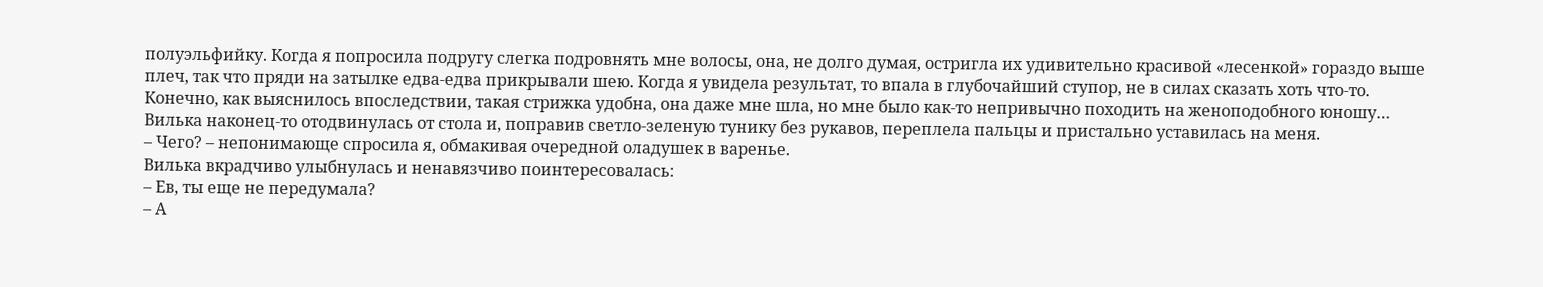полуэльфийку. Когда я попросила подругу слегка подровнять мне волосы, она, не долго думая, остригла их удивительно красивой «лесенкой» гораздо выше плеч, так что пряди на затылке едва-едва прикрывали шею. Когда я увидела результат, то впала в глубочайший ступор, не в силах сказать хоть что-то. Конечно, как выяснилось впоследствии, такая стрижка удобна, она даже мне шла, но мне было как-то непривычно походить на женоподобного юношу…
Вилька наконец-то отодвинулась от стола и, поправив светло-зеленую тунику без рукавов, переплела пальцы и пристально уставилась на меня.
– Чего? – непонимающе спросила я, обмакивая очередной оладушек в варенье.
Вилька вкрадчиво улыбнулась и ненавязчиво поинтересовалась:
– Ев, ты еще не передумала?
– А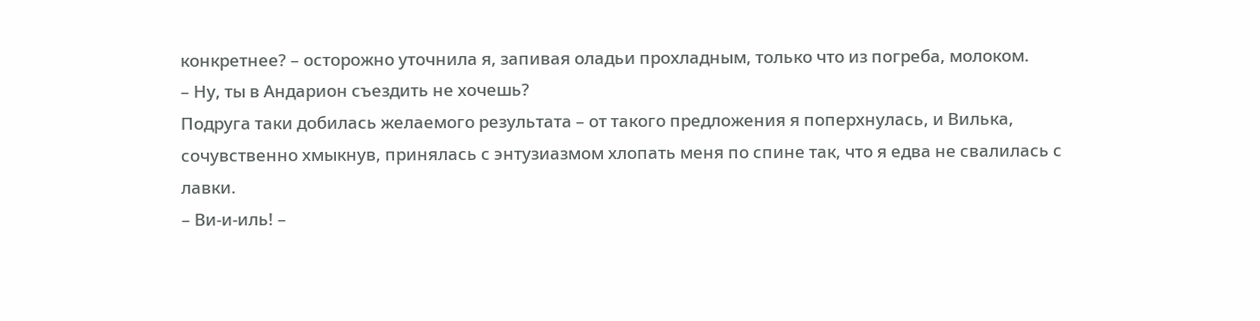конкретнее? – осторожно уточнила я, запивая оладьи прохладным, только что из погреба, молоком.
– Ну, ты в Андарион съездить не хочешь?
Подруга таки добилась желаемого результата – от такого предложения я поперхнулась, и Вилька, сочувственно хмыкнув, принялась с энтузиазмом хлопать меня по спине так, что я едва не свалилась с лавки.
– Ви-и-иль! –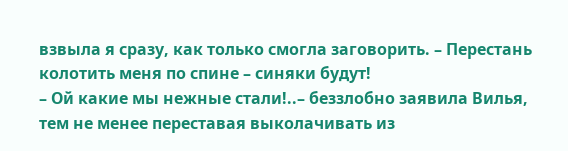взвыла я сразу, как только смогла заговорить. – Перестань колотить меня по спине – синяки будут!
– Ой какие мы нежные стали!..– беззлобно заявила Вилья, тем не менее переставая выколачивать из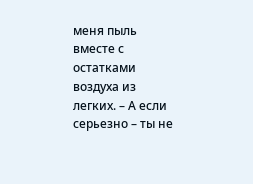меня пыль вместе с остатками воздуха из легких. – А если серьезно – ты не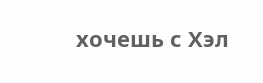хочешь с Хэл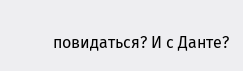повидаться? И с Данте?